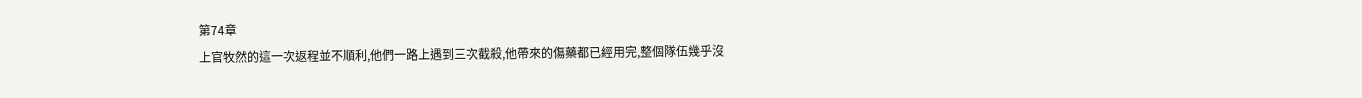第74章
上官牧然的這一次返程並不順利,他們一路上遇到三次截殺,他帶來的傷藥都已經用完,整個隊伍幾乎沒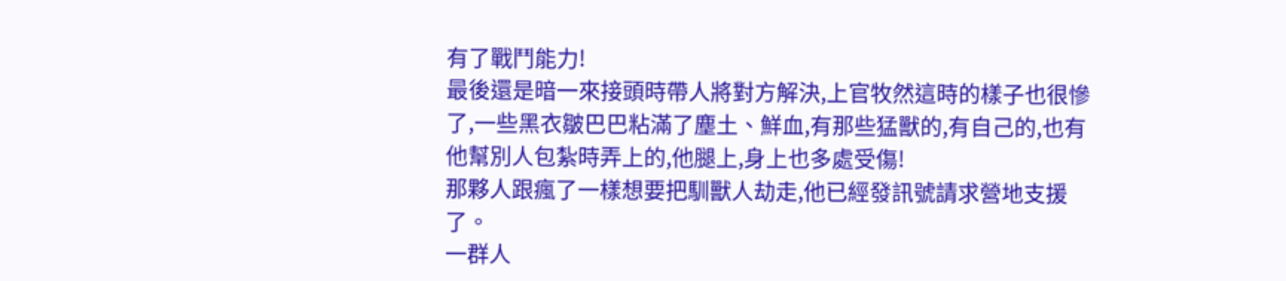有了戰鬥能力!
最後還是暗一來接頭時帶人將對方解決,上官牧然這時的樣子也很慘了,一些黑衣皺巴巴粘滿了塵土、鮮血,有那些猛獸的,有自己的,也有他幫別人包紮時弄上的,他腿上,身上也多處受傷!
那夥人跟瘋了一樣想要把馴獸人劫走,他已經發訊號請求營地支援了。
一群人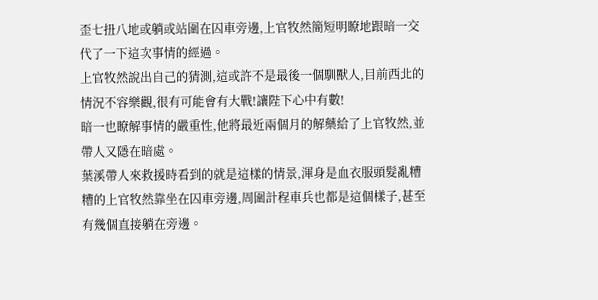歪七扭八地或躺或站圍在囚車旁邊,上官牧然簡短明瞭地跟暗一交代了一下這次事情的經過。
上官牧然說出自己的猜測,這或許不是最後一個馴獸人,目前西北的情況不容樂觀,很有可能會有大戰!讓陛下心中有數!
暗一也瞭解事情的嚴重性,他將最近兩個月的解藥給了上官牧然,並帶人又隱在暗處。
葉溪帶人來救援時看到的就是這樣的情景,渾身是血衣服頭髮亂糟糟的上官牧然靠坐在囚車旁邊,周圍計程車兵也都是這個樣子,甚至有幾個直接躺在旁邊。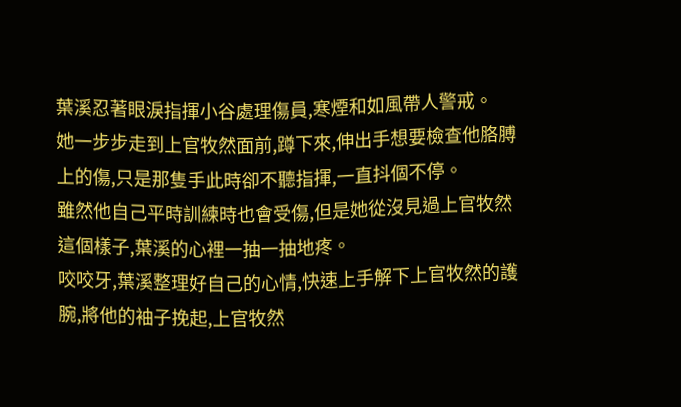葉溪忍著眼淚指揮小谷處理傷員,寒煙和如風帶人警戒。
她一步步走到上官牧然面前,蹲下來,伸出手想要檢查他胳膊上的傷,只是那隻手此時卻不聽指揮,一直抖個不停。
雖然他自己平時訓練時也會受傷,但是她從沒見過上官牧然這個樣子,葉溪的心裡一抽一抽地疼。
咬咬牙,葉溪整理好自己的心情,快速上手解下上官牧然的護腕,將他的袖子挽起,上官牧然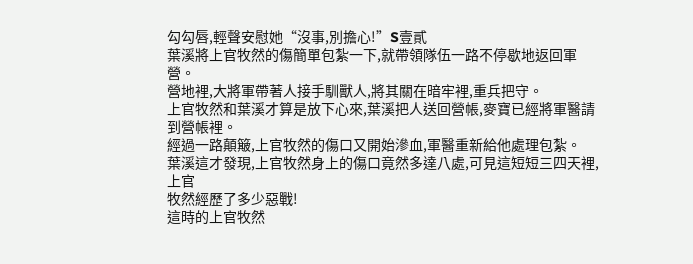勾勾唇,輕聲安慰她“沒事,別擔心!”S壹貳
葉溪將上官牧然的傷簡單包紮一下,就帶領隊伍一路不停歇地返回軍營。
營地裡,大將軍帶著人接手馴獸人,將其關在暗牢裡,重兵把守。
上官牧然和葉溪才算是放下心來,葉溪把人送回營帳,麥寶已經將軍醫請到營帳裡。
經過一路顛簸,上官牧然的傷口又開始滲血,軍醫重新給他處理包紮。
葉溪這才發現,上官牧然身上的傷口竟然多達八處,可見這短短三四天裡,上官
牧然經歷了多少惡戰!
這時的上官牧然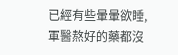已經有些暈暈欲睡,軍醫熬好的藥都沒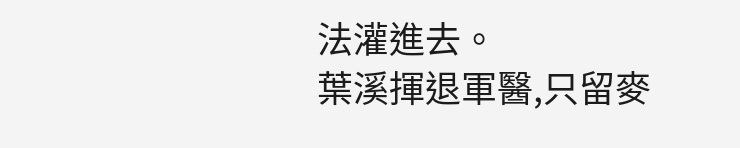法灌進去。
葉溪揮退軍醫,只留麥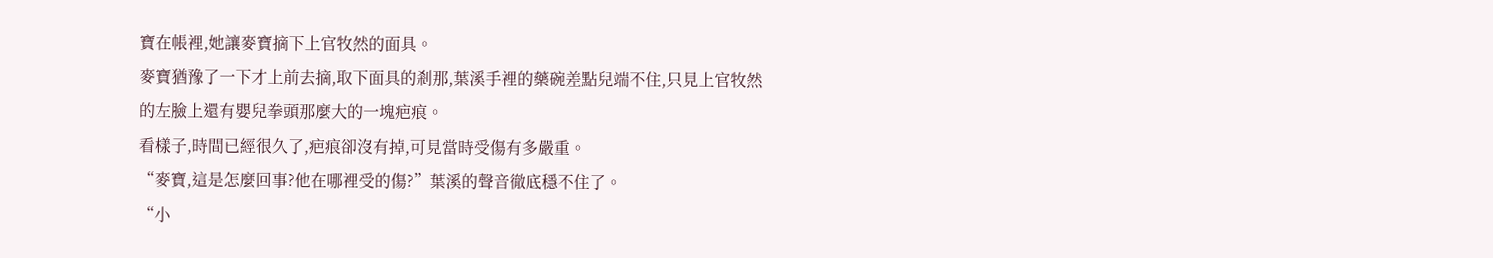寶在帳裡,她讓麥寶摘下上官牧然的面具。
麥寶猶豫了一下才上前去摘,取下面具的剎那,葉溪手裡的藥碗差點兒端不住,只見上官牧然的左臉上還有嬰兒拳頭那麼大的一塊疤痕。
看樣子,時間已經很久了,疤痕卻沒有掉,可見當時受傷有多嚴重。
“麥寶,這是怎麼回事?他在哪裡受的傷?”葉溪的聲音徹底穩不住了。
“小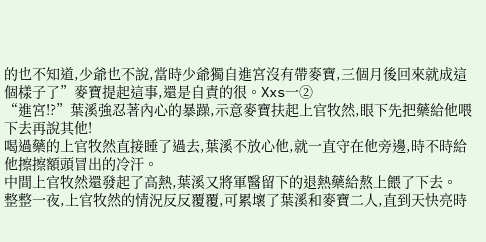的也不知道,少爺也不說,當時少爺獨自進宮沒有帶麥寶,三個月後回來就成這個樣子了”麥寶提起這事,還是自責的很。Xxs一②
“進宮!?”葉溪強忍著內心的暴躁,示意麥寶扶起上官牧然,眼下先把藥給他喂下去再說其他!
喝過藥的上官牧然直接睡了過去,葉溪不放心他,就一直守在他旁邊,時不時給他擦擦額頭冒出的冷汗。
中間上官牧然還發起了高熱,葉溪又將軍醫留下的退熱藥給熬上餵了下去。
整整一夜,上官牧然的情況反反覆覆,可累壞了葉溪和麥寶二人,直到天快亮時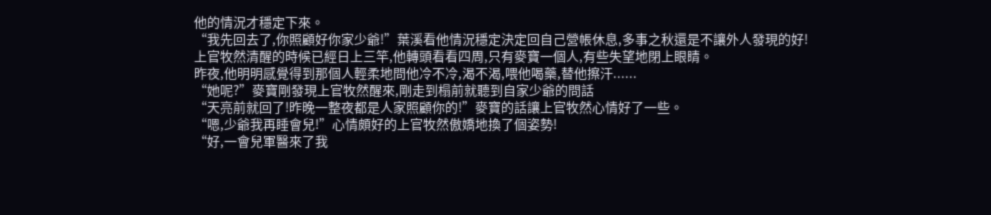他的情況才穩定下來。
“我先回去了,你照顧好你家少爺!”葉溪看他情況穩定決定回自己營帳休息,多事之秋還是不讓外人發現的好!
上官牧然清醒的時候已經日上三竿,他轉頭看看四周,只有麥寶一個人,有些失望地閉上眼睛。
昨夜,他明明感覺得到那個人輕柔地問他冷不冷,渴不渴,喂他喝藥,替他擦汗......
“她呢?”麥寶剛發現上官牧然醒來,剛走到榻前就聽到自家少爺的問話
“天亮前就回了!昨晚一整夜都是人家照顧你的!”麥寶的話讓上官牧然心情好了一些。
“嗯,少爺我再睡會兒!”心情頗好的上官牧然傲嬌地換了個姿勢!
“好,一會兒軍醫來了我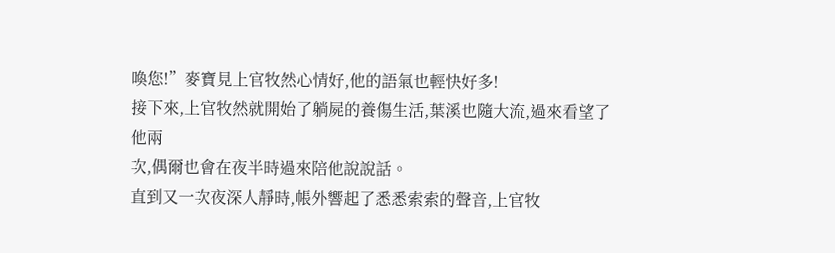喚您!”麥寶見上官牧然心情好,他的語氣也輕快好多!
接下來,上官牧然就開始了躺屍的養傷生活,葉溪也隨大流,過來看望了他兩
次,偶爾也會在夜半時過來陪他說說話。
直到又一次夜深人靜時,帳外響起了悉悉索索的聲音,上官牧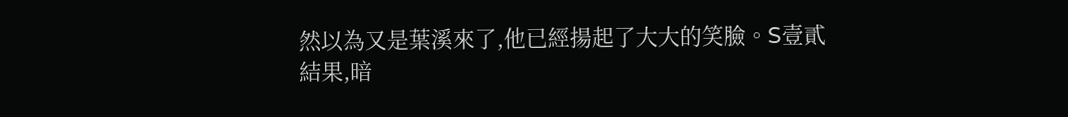然以為又是葉溪來了,他已經揚起了大大的笑臉。S壹貳
結果,暗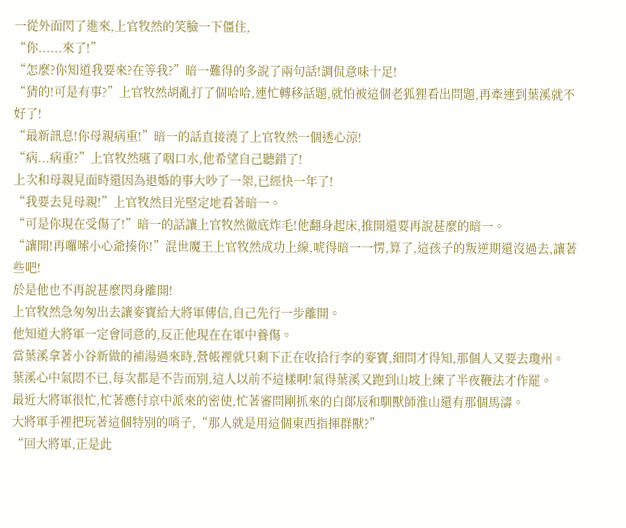一從外面閃了進來,上官牧然的笑臉一下僵住,
“你......來了!”
“怎麼?你知道我要來?在等我?”暗一難得的多說了兩句話!調侃意味十足!
“猜的!可是有事?”上官牧然胡亂打了個哈哈,連忙轉移話題,就怕被這個老狐狸看出問題,再牽連到葉溪就不好了!
“最新訊息!你母親病重!”暗一的話直接澆了上官牧然一個透心涼!
“病...病重?”上官牧然嚥了咽口水,他希望自己聽錯了!
上次和母親見面時還因為退婚的事大吵了一架,已經快一年了!
“我要去見母親!”上官牧然目光堅定地看著暗一。
“可是你現在受傷了!”暗一的話讓上官牧然徹底炸毛!他翻身起床,推開還要再說甚麼的暗一。
“讓開!再囉嗦小心爺揍你!”混世魔王上官牧然成功上線,唬得暗一一愣,算了,這孩子的叛逆期還沒過去,讓著些吧!
於是他也不再說甚麼閃身離開!
上官牧然急匆匆出去讓麥寶給大將軍傳信,自己先行一步離開。
他知道大將軍一定會同意的,反正他現在在軍中養傷。
當葉溪拿著小谷新做的補湯過來時,營帳裡就只剩下正在收拾行李的麥寶,細問才得知,那個人又要去瓊州。
葉溪心中氣悶不已,每次都是不告而別,這人以前不這樣啊!氣得葉溪又跑到山坡上練了半夜鞭法才作罷。
最近大將軍很忙,忙著應付京中派來的密使,忙著審問剛抓來的白郞辰和馴獸師淮山還有那個馬濤。
大將軍手裡把玩著這個特別的哨子,“那人就是用這個東西指揮群獸?”
“回大將軍,正是此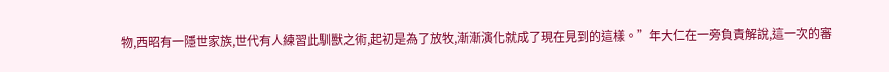物,西昭有一隱世家族,世代有人練習此馴獸之術,起初是為了放牧,漸漸演化就成了現在見到的這樣。”年大仁在一旁負責解說,這一次的審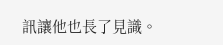訊讓他也長了見識。